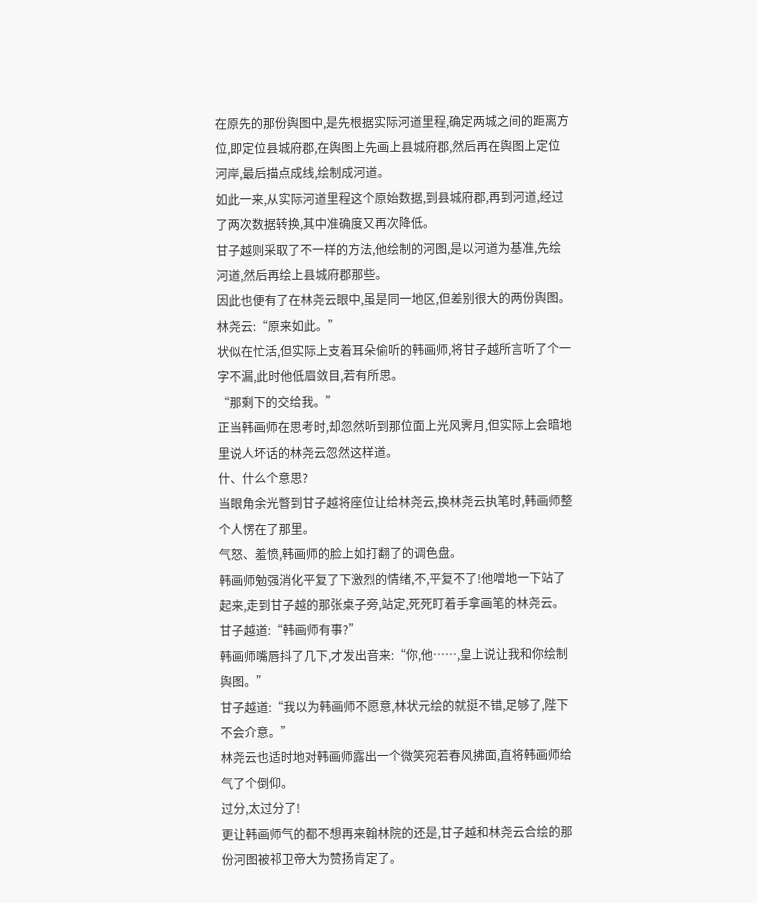在原先的那份舆图中,是先根据实际河道里程,确定两城之间的距离方位,即定位县城府郡,在舆图上先画上县城府郡,然后再在舆图上定位河岸,最后描点成线,绘制成河道。
如此一来,从实际河道里程这个原始数据,到县城府郡,再到河道,经过了两次数据转换,其中准确度又再次降低。
甘子越则采取了不一样的方法,他绘制的河图,是以河道为基准,先绘河道,然后再绘上县城府郡那些。
因此也便有了在林尧云眼中,虽是同一地区,但差别很大的两份舆图。
林尧云:“原来如此。”
状似在忙活,但实际上支着耳朵偷听的韩画师,将甘子越所言听了个一字不漏,此时他低眉敛目,若有所思。
“那剩下的交给我。”
正当韩画师在思考时,却忽然听到那位面上光风霁月,但实际上会暗地里说人坏话的林尧云忽然这样道。
什、什么个意思?
当眼角余光瞥到甘子越将座位让给林尧云,换林尧云执笔时,韩画师整个人愣在了那里。
气怒、羞愤,韩画师的脸上如打翻了的调色盘。
韩画师勉强消化平复了下激烈的情绪,不,平复不了!他噌地一下站了起来,走到甘子越的那张桌子旁,站定,死死盯着手拿画笔的林尧云。
甘子越道:“韩画师有事?”
韩画师嘴唇抖了几下,才发出音来:“你,他……,皇上说让我和你绘制舆图。”
甘子越道:“我以为韩画师不愿意,林状元绘的就挺不错,足够了,陛下不会介意。”
林尧云也适时地对韩画师露出一个微笑宛若春风拂面,直将韩画师给气了个倒仰。
过分,太过分了!
更让韩画师气的都不想再来翰林院的还是,甘子越和林尧云合绘的那份河图被祁卫帝大为赞扬肯定了。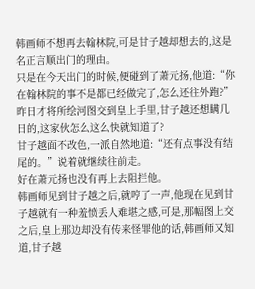韩画师不想再去翰林院,可是甘子越却想去的,这是名正言顺出门的理由。
只是在今天出门的时候,便碰到了萧元扬,他道:“你在翰林院的事不是都已经做完了,怎么还往外跑?”
昨日才将所绘河图交到皇上手里,甘子越还想瞒几日的,这家伙怎么这么快就知道了?
甘子越面不改色,一派自然地道:“还有点事没有结尾的。”说着就继续往前走。
好在萧元扬也没有再上去阻拦他。
韩画师见到甘子越之后,就哼了一声,他现在见到甘子越就有一种羞愤丢人难堪之感,可是,那幅图上交之后,皇上那边却没有传来怪罪他的话,韩画师又知道,甘子越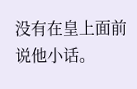没有在皇上面前说他小话。